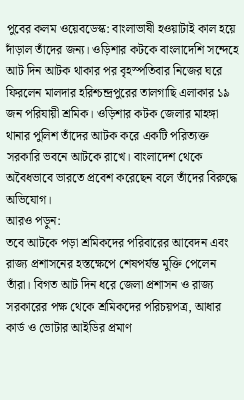পুবের কলম ওয়েবডেস্ক: বাংলাভাষী হওয়াটাই কাল হয়ে দাঁড়াল তাঁদের জন্য। ওড়িশার কটকে বাংলাদেশি সন্দেহে আট দিন আটক থাকার পর বৃহস্পতিবার নিজের ঘরে ফিরলেন মালদার হরিশ্চন্দ্রপুরের তালগাছি এলাকার ১৯ জন পরিযায়ী শ্রমিক। ওড়িশার কটক জেলার মাহঙ্গা থানার পুলিশ তাঁদের আটক করে একটি পরিত্যক্ত সরকারি ভবনে আটকে রাখে। বাংলাদেশ থেকে অবৈধভাবে ভারতে প্রবেশ করেছেন বলে তাঁদের বিরুদ্ধে অভিযোগ।
আরও পড়ুন:
তবে আটকে পড়া শ্রমিকদের পরিবারের আবেদন এবং রাজ্য প্রশাসনের হস্তক্ষেপে শেষপর্যন্ত মুক্তি পেলেন তাঁরা। বিগত আট দিন ধরে জেলা প্রশাসন ও রাজ্য সরকারের পক্ষ থেকে শ্রমিকদের পরিচয়পত্র, আধার কার্ড ও ভোটার আইডির প্রমাণ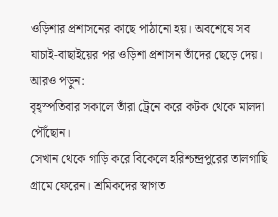ওড়িশার প্রশাসনের কাছে পাঠানো হয়। অবশেষে সব যাচাই-বাছাইয়ের পর ওড়িশা প্রশাসন তাঁদের ছেড়ে দেয়।
আরও পড়ুন:
বৃহ্স্পতিবার সকালে তাঁরা ট্রেনে করে কটক থেকে মালদা পৌঁছোন।
সেখান থেকে গাড়ি করে বিকেলে হরিশ্চন্দ্রপুরের তালগাছি গ্রামে ফেরেন। শ্রমিকদের স্বাগত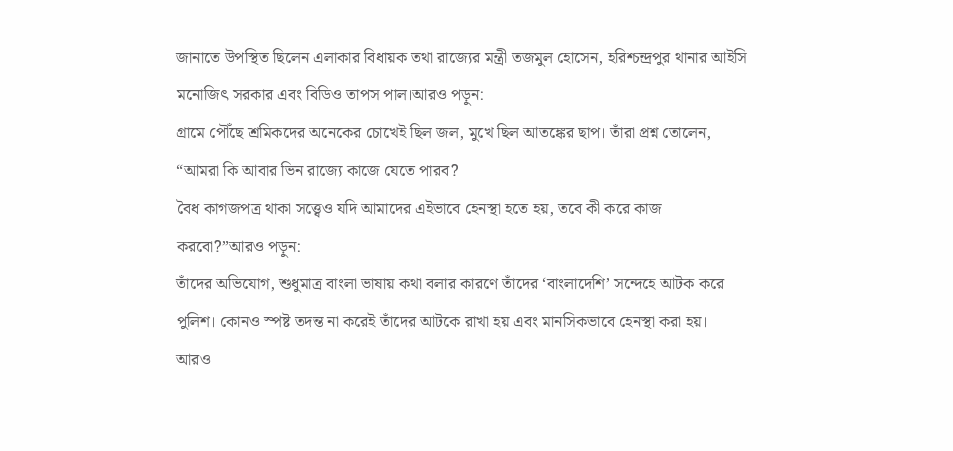জানাতে উপস্থিত ছিলেন এলাকার বিধায়ক তথা রাজ্যের মন্ত্রী তজমুল হোসেন, হরিশ্চন্দ্রপুর থানার আইসি মনোজিৎ সরকার এবং বিডিও তাপস পাল।আরও পড়ুন:
গ্রামে পৌঁছে শ্রমিকদের অনেকের চোখেই ছিল জল, মুখে ছিল আতঙ্কের ছাপ। তাঁরা প্রশ্ন তোলেন, “আমরা কি আবার ভিন রাজ্যে কাজে যেতে পারব?
বৈধ কাগজপত্র থাকা সত্ত্বেও যদি আমাদের এইভাবে হেনস্থা হতে হয়, তবে কী করে কাজ করবো?”আরও পড়ুন:
তাঁদের অভিযোগ, শুধুমাত্র বাংলা ভাষায় কথা বলার কারণে তাঁদের ‘বাংলাদেশি’ সন্দেহে আটক করে পুলিশ। কোনও স্পষ্ট তদন্ত না করেই তাঁদের আটকে রাখা হয় এবং মানসিকভাবে হেনস্থা করা হয়।
আরও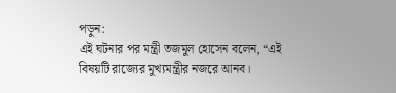পড়ুন:
এই ঘটনার পর মন্ত্রী তজমুল হোসেন বলেন, “এই বিষয়টি রাজ্যের মুখ্যমন্ত্রীর নজরে আনব।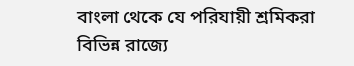বাংলা থেকে যে পরিযায়ী শ্রমিকরা বিভিন্ন রাজ্যে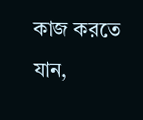কাজ করতে যান,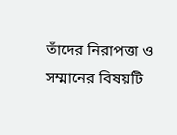তাঁদের নিরাপত্তা ও সম্মানের বিষয়টি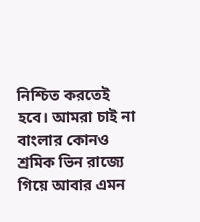নিশ্চিত করতেই হবে। আমরা চাই না বাংলার কোনও শ্রমিক ভিন রাজ্যে গিয়ে আবার এমন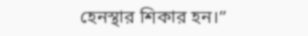হেনস্থার শিকার হন।”